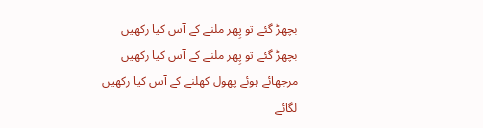بچھڑ گئے تو پِھر ملنے کے آس کیا رکھیں
بچھڑ گئے تو پِھر ملنے کے آس کیا رکھیں
مرجھائے ہوئے پھول کھلنے کے آس کیا رکھیں
لگائے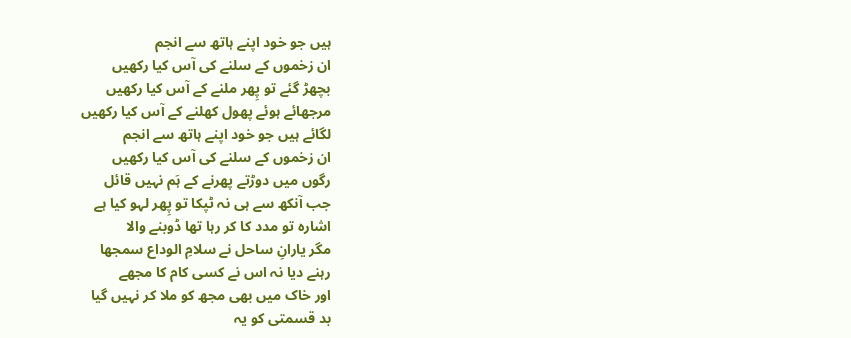ہیں جو خود اپنے ہاتھ سے انجم
ان زخموں کے سلنے کی آس کیا رکھیں
بچھڑ گئے تو پِھر ملنے کے آس کیا رکھیں
مرجھائے ہوئے پھول کھلنے کے آس کیا رکھیں
لگائے ہیں جو خود اپنے ہاتھ سے انجم
ان زخموں کے سلنے کی آس کیا رکھیں
رگوں میں دوڑتے پھرنے كے ہَم نہیں قائل
جب آنکھ سے ہی نہ ٹپکا تو پِھر لہو کیا ہے
اشارہ تو مدد کا کر رہا تھا ڈوبنے والا
مگر یارانِ ساحل نے سلامِ الوداع سمجھا
رہنے دیا نہ اس نے کسی کام کا مجھے
اور خاک میں بھی مجھ کو ملا کر نہیں گیا
بد قسمتی کو یہ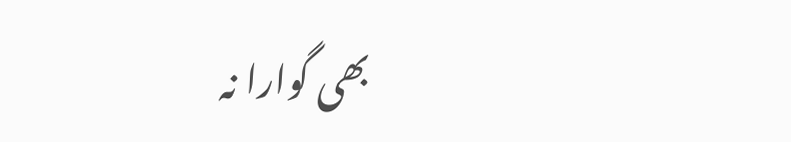بھی گوارا نہ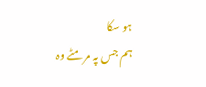ہو سکا
ہم جس پہ مر مٹے وہ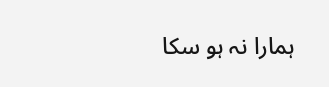ہمارا نہ ہو سکا